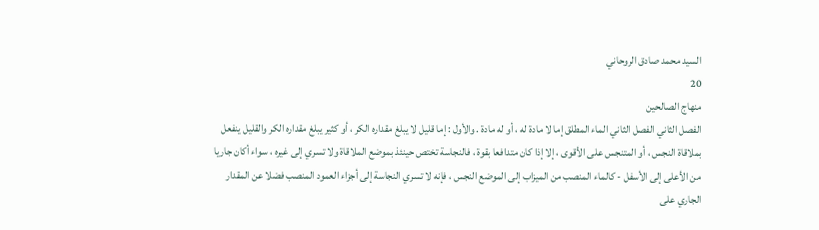السيد محمد صادق الروحاني
20
منهاج الصالحين
الفصل الثاني الفصل الثاني الماء المطلق إما لا مادة له ، أو له مادة . والأول : إما قليل لا يبلغ مقداره الكر ، أو كثير يبلغ مقداره الكر والقليل ينفعل بملاقاة النجس ، أو المتنجس على الأقوى ، إلا إذا كان متدافعا بقوة ، فالنجاسة تختص حينئذ بموضع الملاقاة ولا تسري إلى غيره ، سواء أكان جاريا من الأعلى إلى الأسفل - كالماء المنصب من الميزاب إلى الموضع النجس ، فإنه لا تسري النجاسة إلى أجزاء العمود المنصب فضلا عن المقدار الجاري على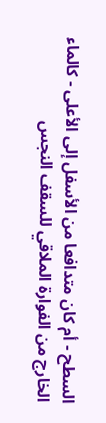السطح - أم كان متدافعا من الأسفل إلى الأعلى - كالماء الخارج من الفوارة الملاقي للسقف النجس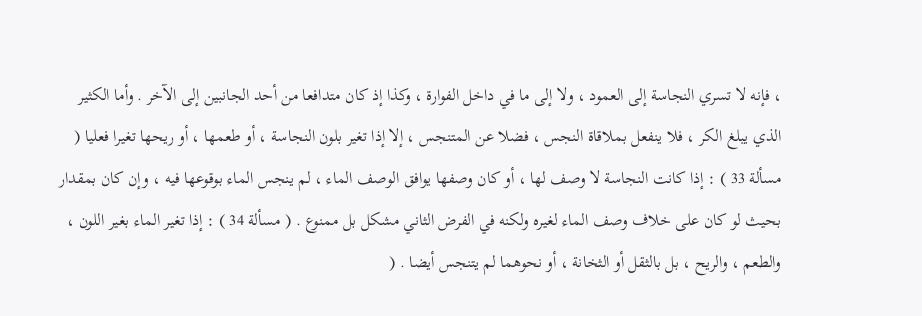، فإنه لا تسري النجاسة إلى العمود ، ولا إلى ما في داخل الفوارة ، وكذا إذ كان متدافعا من أحد الجانبين إلى الآخر . وأما الكثير الذي يبلغ الكر ، فلا ينفعل بملاقاة النجس ، فضلا عن المتنجس ، إلا إذا تغير بلون النجاسة ، أو طعمها ، أو ريحها تغيرا فعليا ( مسألة 33 ) : إذا كانت النجاسة لا وصف لها ، أو كان وصفها يوافق الوصف الماء ، لم ينجس الماء بوقوعها فيه ، وإن كان بمقدار بحيث لو كان على خلاف وصف الماء لغيره ولكنه في الفرض الثاني مشكل بل ممنوع . ( مسألة 34 ) : إذا تغير الماء بغير اللون ، والطعم ، والريح ، بل بالثقل أو الثخانة ، أو نحوهما لم يتنجس أيضا . (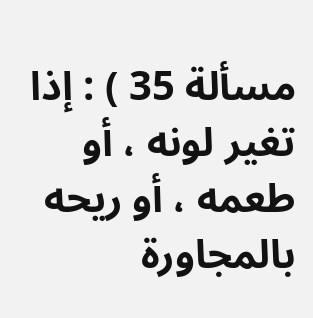مسألة 35 ) : إذا تغير لونه ، أو طعمه ، أو ريحه بالمجاورة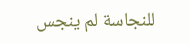للنجاسة لم ينجس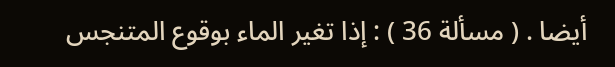أيضا . ( مسألة 36 ) : إذا تغير الماء بوقوع المتنجس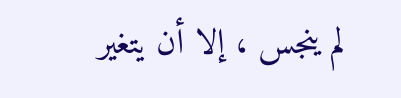لم ينجس ، إلا أن يتغير